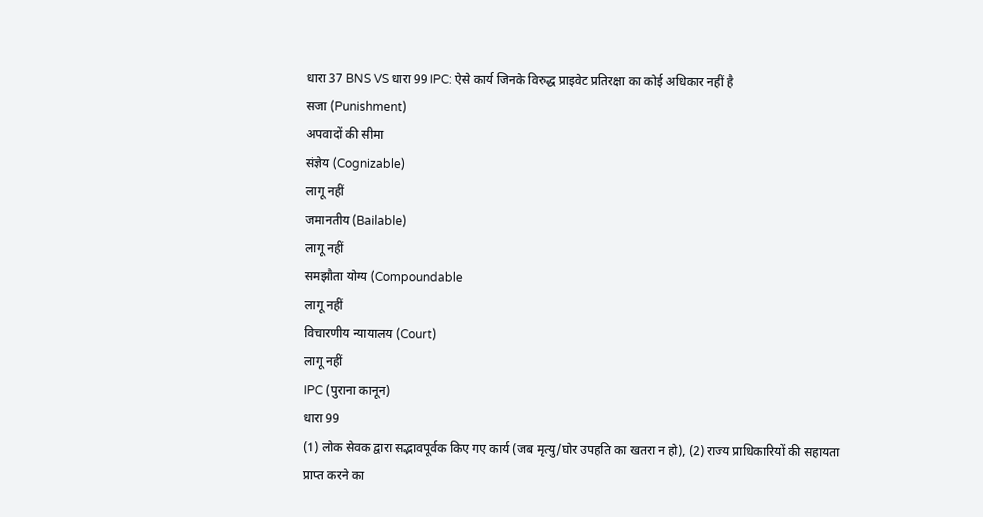धारा 37 BNS VS धारा 99 IPC: ऐसे कार्य जिनके विरुद्ध प्राइवेट प्रतिरक्षा का कोई अधिकार नहीं है
सजा (Punishment)
अपवादों की सीमा
संज्ञेय (Cognizable)
लागू नहीं
जमानतीय (Bailable)
लागू नहीं
समझौता योग्य (Compoundable
लागू नहीं
विचारणीय न्यायालय (Court)
लागू नहीं
IPC (पुराना कानून)
धारा 99
(1) लोक सेवक द्वारा सद्भावपूर्वक किए गए कार्य (जब मृत्यु/घोर उपहति का खतरा न हो), (2) राज्य प्राधिकारियों की सहायता प्राप्त करने का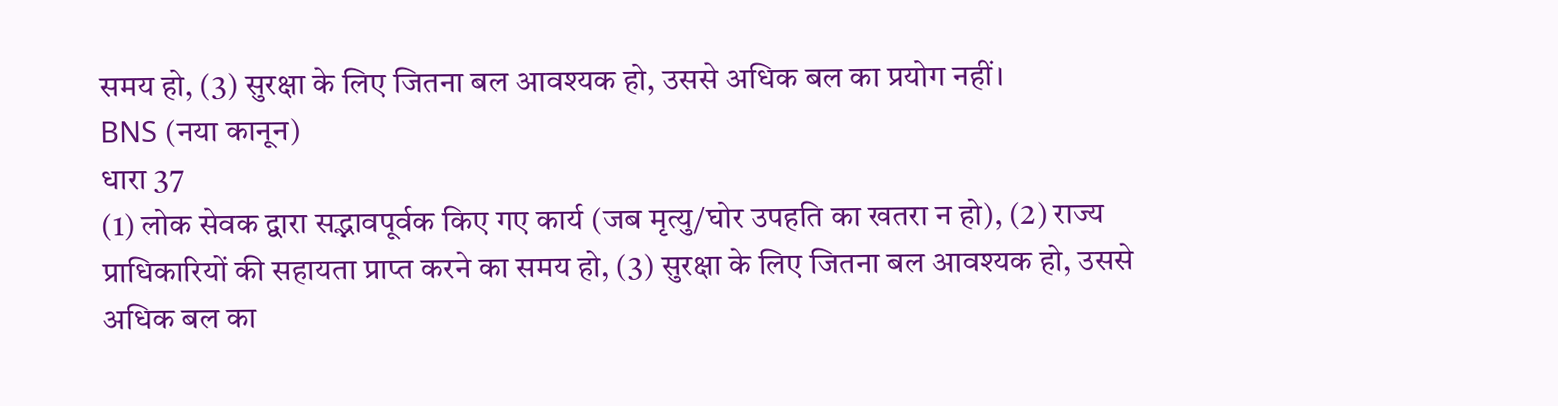समय हो, (3) सुरक्षा के लिए जितना बल आवश्यक हो, उससे अधिक बल का प्रयोग नहीं।
BNS (नया कानून)
धारा 37
(1) लोक सेवक द्वारा सद्भावपूर्वक किए गए कार्य (जब मृत्यु/घोर उपहति का खतरा न हो), (2) राज्य प्राधिकारियों की सहायता प्राप्त करने का समय हो, (3) सुरक्षा के लिए जितना बल आवश्यक हो, उससे अधिक बल का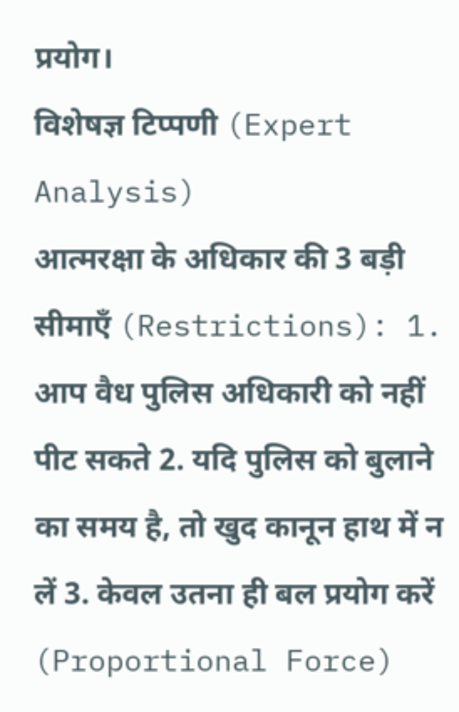प्रयोग।
विशेषज्ञ टिप्पणी (Expert Analysis)
आत्मरक्षा के अधिकार की 3 बड़ी सीमाएँ (Restrictions): 1. आप वैध पुलिस अधिकारी को नहीं पीट सकते 2. यदि पुलिस को बुलाने का समय है, तो खुद कानून हाथ में न लें 3. केवल उतना ही बल प्रयोग करें (Proportional Force)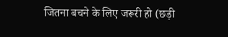जितना बचने के लिए जरूरी हो (छड़ी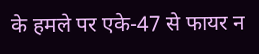के हमले पर एके-47 से फायर न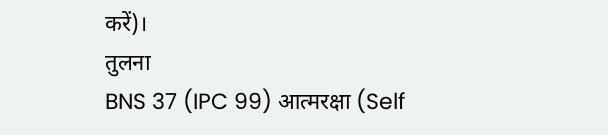करें)।
तुलना
BNS 37 (IPC 99) आत्मरक्षा (Self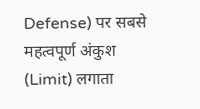Defense) पर सबसे महत्वपूर्ण अंकुश (Limit) लगाता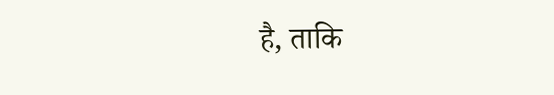है, ताकि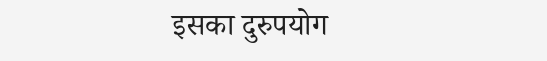इसका दुरुपयोग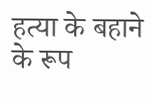हत्या के बहाने के रूप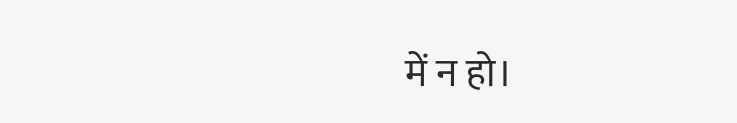में न हो।